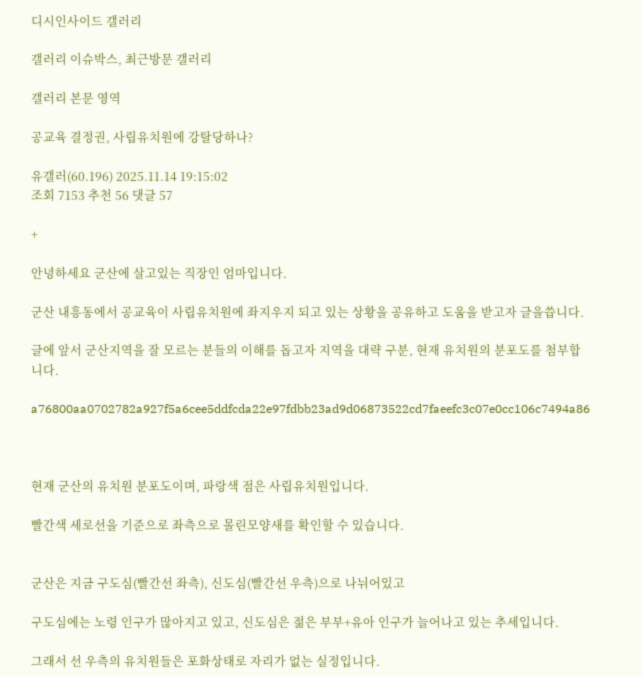디시인사이드 갤러리

갤러리 이슈박스, 최근방문 갤러리

갤러리 본문 영역

공교육 결정권, 사립유치원에 강탈당하나?

유갤러(60.196) 2025.11.14 19:15:02
조회 7153 추천 56 댓글 57

+

안녕하세요 군산에 살고있는 직장인 엄마입니다.

군산 내흥동에서 공교육이 사립유치원에 좌지우지 되고 있는 상황을 공유하고 도움을 받고자 글을씁니다.

글에 앞서 군산지역을 잘 모르는 분들의 이해를 돕고자 지역을 대략 구분, 현재 유치원의 분포도를 첨부합니다.

a76800aa0702782a927f5a6cee5ddfcda22e97fdbb23ad9d06873522cd7faeefc3c07e0cc106c7494a86



현재 군산의 유치원 분포도이며, 파랑색 점은 사립유치원입니다.

빨간색 세로선을 기준으로 좌측으로 몰린모양새를 확인할 수 있습니다.


군산은 지금 구도심(빨간선 좌측), 신도심(빨간선 우측)으로 나뉘어있고

구도심에는 노령 인구가 많아지고 있고, 신도심은 젊은 부부+유아 인구가 늘어나고 있는 추세입니다.

그래서 선 우측의 유치원들은 포화상태로 자리가 없는 실정입니다.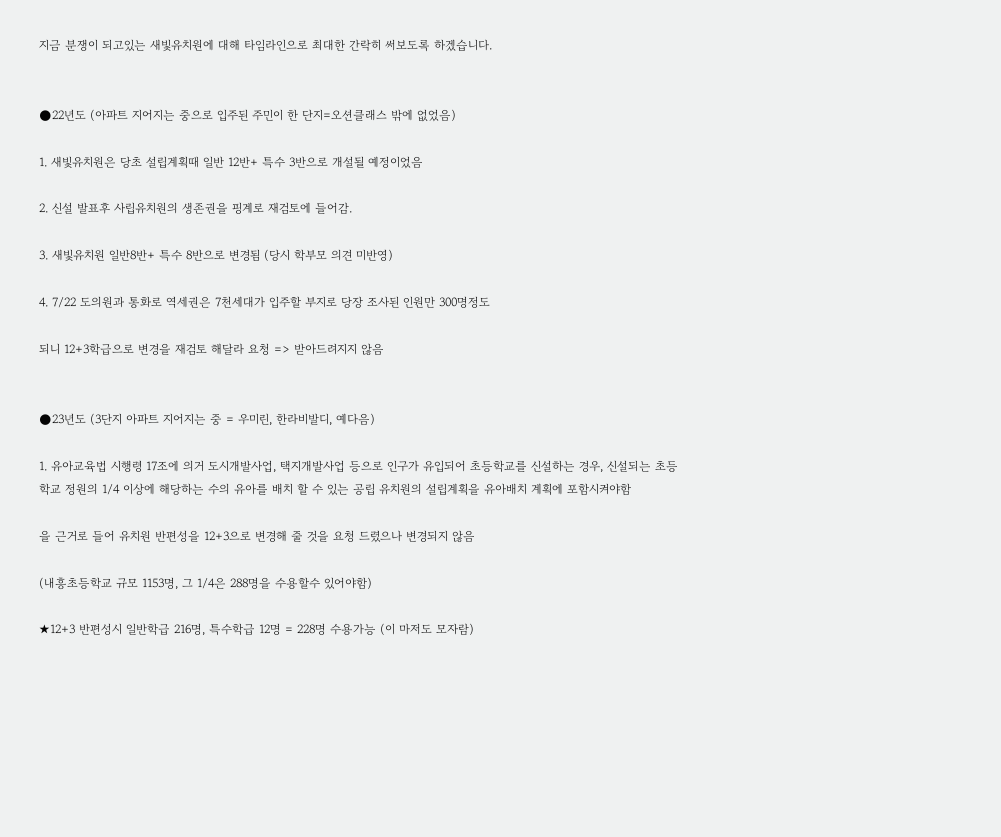지금 분쟁이 되고있는 새빛유치원에 대해 타임라인으로 최대한 간락히 써보도록 하겠습니다.


🌑22년도 (아파트 지어지는 중으로 입주된 주민이 한 단지=오션클래스 밖에 없었음)

1. 새빛유치원은 당초 설립계획때 일반 12반+ 특수 3반으로 개설될 예정이었음

2. 신설 발표후 사립유치원의 생존권을 핑계로 재검토에 들어감.

3. 새빛유치원 일반8반+ 특수 8반으로 변경됨 (당시 학부모 의견 미반영)

4. 7/22 도의원과 통화로 역세권은 7천세대가 입주할 부지로 당장 조사된 인원만 300명정도

되니 12+3학급으로 변경을 재검토 해달라 요청 => 받아드려지지 않음


🌑23년도 (3단지 아파트 지어지는 중 = 우미린, 한라비발디, 예다음)

1. 유아교육법 시행령 17조에 의거 도시개발사업, 택지개발사업 등으로 인구가 유입되어 초등학교를 신설하는 경우, 신설되는 초등학교 정원의 1/4 이상에 해당하는 수의 유아를 배치 할 수 있는 공립 유치원의 설립계획을 유아배치 계획에 포함시켜야함

을 근거로 들어 유치원 반편성을 12+3으로 변경해 줄 것을 요청 드렸으나 변경되지 않음

(내흥초등학교 규모 1153명, 그 1/4은 288명을 수용할수 있어야함)

★12+3 반편성시 일반학급 216명, 특수학급 12명 = 228명 수용가능 (이 마저도 모자람)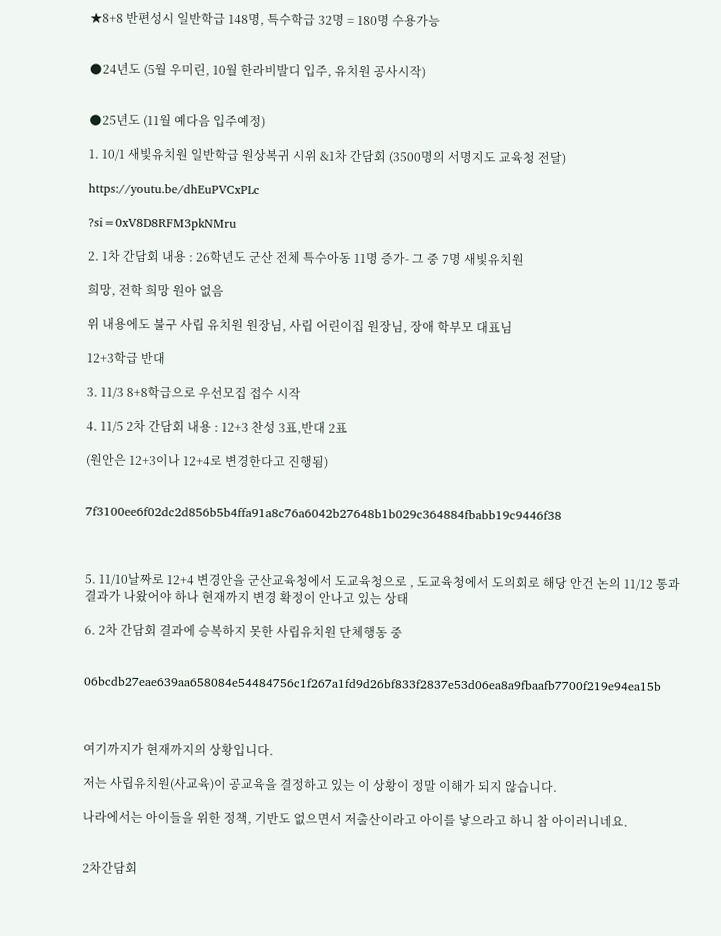★8+8 반편성시 일반학급 148명, 특수학급 32명 = 180명 수용가능


🌑24년도 (5월 우미린, 10월 한라비발디 입주, 유치원 공사시작)


🌑25년도 (11월 예다음 입주예정)

1. 10/1 새빛유치원 일반학급 원상복귀 시위 &1차 간담회 (3500명의 서명지도 교육청 전달)

https://youtu.be/dhEuPVCxPLc

?si=0xV8D8RFM3pkNMru

2. 1차 간담회 내용 : 26학년도 군산 전체 특수아동 11명 증가- 그 중 7명 새빛유치원

희망, 전학 희망 원아 없음

위 내용에도 불구 사립 유치원 원장님, 사립 어린이집 원장님, 장애 학부모 대표님

12+3학급 반대

3. 11/3 8+8학급으로 우선모집 접수 시작

4. 11/5 2차 간담회 내용 : 12+3 찬성 3표,반대 2표

(원안은 12+3이나 12+4로 변경한다고 진행됨)


7f3100ee6f02dc2d856b5b4ffa91a8c76a6042b27648b1b029c364884fbabb19c9446f38



5. 11/10날짜로 12+4 변경안을 군산교육청에서 도교육청으로 , 도교육청에서 도의회로 해당 안건 논의 11/12 통과 결과가 나왔어야 하나 현재까지 변경 확정이 안나고 있는 상태

6. 2차 간담회 결과에 승복하지 못한 사립유치원 단체행동 중


06bcdb27eae639aa658084e54484756c1f267a1fd9d26bf833f2837e53d06ea8a9fbaafb7700f219e94ea15b



여기까지가 현재까지의 상황입니다.

저는 사립유치원(사교육)이 공교육을 결정하고 있는 이 상황이 정말 이해가 되지 않습니다.

나라에서는 아이들을 위한 정책, 기반도 없으면서 저출산이라고 아이를 낳으라고 하니 참 아이러니네요.


2차간담회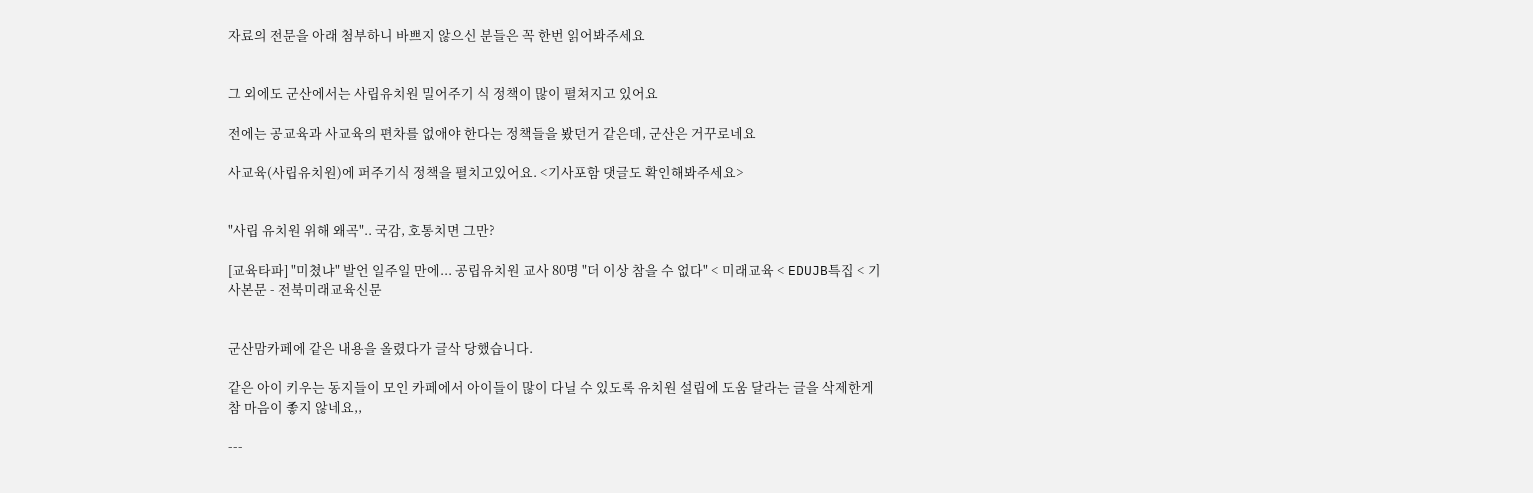자료의 전문을 아래 첨부하니 바쁘지 않으신 분들은 꼭 한번 읽어봐주세요


그 외에도 군산에서는 사립유치원 밀어주기 식 정책이 많이 펼쳐지고 있어요

전에는 공교육과 사교육의 편차를 없애야 한다는 정책들을 봤던거 같은데, 군산은 거꾸로네요

사교육(사립유치원)에 퍼주기식 정책을 펼치고있어요. <기사포함 댓글도 확인해봐주세요>


"사립 유치원 위해 왜곡".. 국감, 호통치면 그만?

[교육타파] "미쳤냐" 발언 일주일 만에... 공립유치원 교사 80명 "더 이상 참을 수 없다" < 미래교육 < EDUJB특집 < 기사본문 - 전북미래교육신문


군산맘카페에 같은 내용을 올렸다가 글삭 당했습니다.

같은 아이 키우는 동지들이 모인 카페에서 아이들이 많이 다닐 수 있도록 유치원 설립에 도움 달라는 글을 삭제한게 참 마음이 좋지 않네요,,

---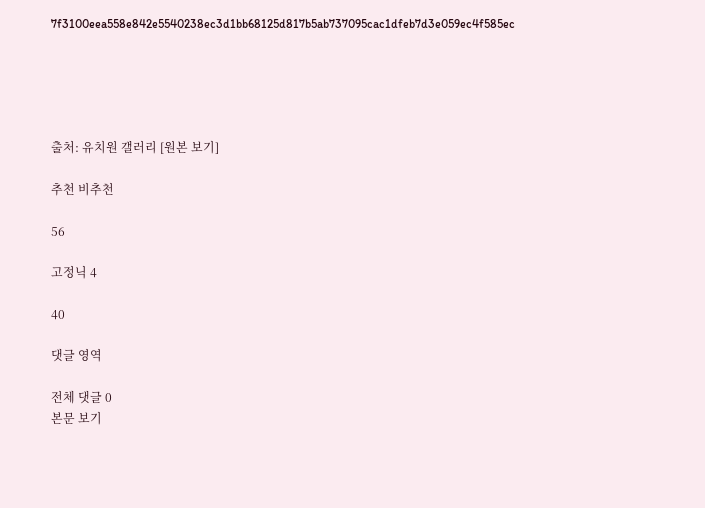7f3100eea558e842e5540238ec3d1bb68125d817b5ab737095cac1dfeb7d3e059ec4f585ec





출처: 유치원 갤러리 [원본 보기]

추천 비추천

56

고정닉 4

40

댓글 영역

전체 댓글 0
본문 보기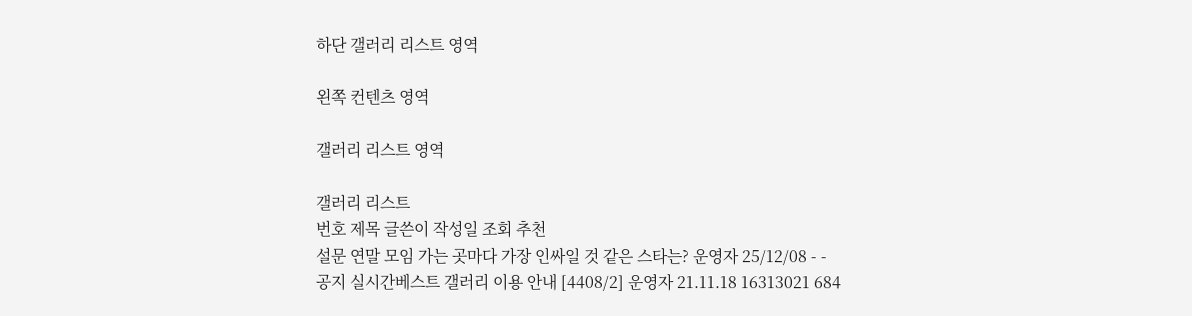하단 갤러리 리스트 영역

왼쪽 컨텐츠 영역

갤러리 리스트 영역

갤러리 리스트
번호 제목 글쓴이 작성일 조회 추천
설문 연말 모임 가는 곳마다 가장 인싸일 것 같은 스타는? 운영자 25/12/08 - -
공지 실시간베스트 갤러리 이용 안내 [4408/2] 운영자 21.11.18 16313021 684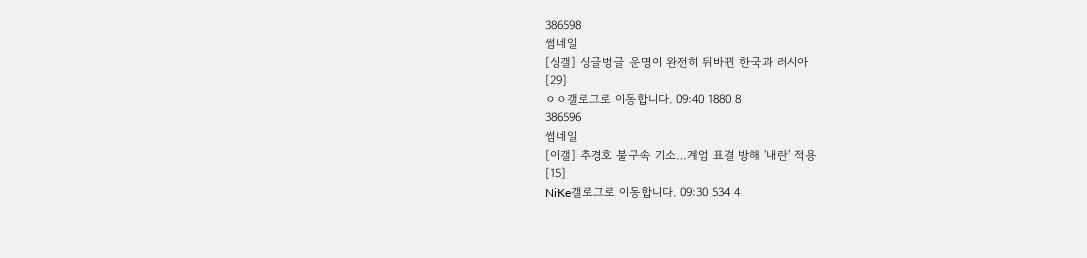386598
썸네일
[싱갤] 싱글벙글 운명이 완전히 뒤바뀐 한국과 러시아
[29]
ㅇㅇ갤로그로 이동합니다. 09:40 1880 8
386596
썸네일
[이갤] 추경호 불구속 기소…계엄 표결 방해 '내란' 적용
[15]
NiKe갤로그로 이동합니다. 09:30 534 4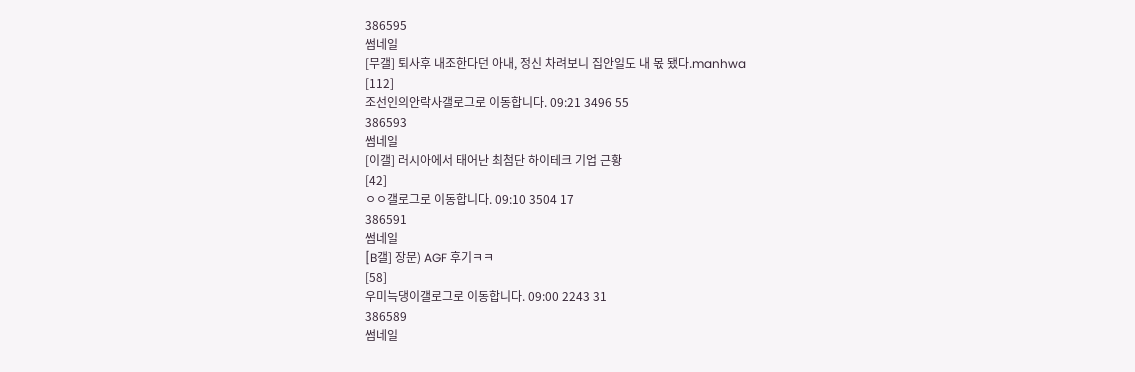386595
썸네일
[무갤] 퇴사후 내조한다던 아내, 정신 차려보니 집안일도 내 몫 됐다.manhwa
[112]
조선인의안락사갤로그로 이동합니다. 09:21 3496 55
386593
썸네일
[이갤] 러시아에서 태어난 최첨단 하이테크 기업 근황
[42]
ㅇㅇ갤로그로 이동합니다. 09:10 3504 17
386591
썸네일
[B갤] 장문) AGF 후기ㅋㅋ
[58]
우미늑댕이갤로그로 이동합니다. 09:00 2243 31
386589
썸네일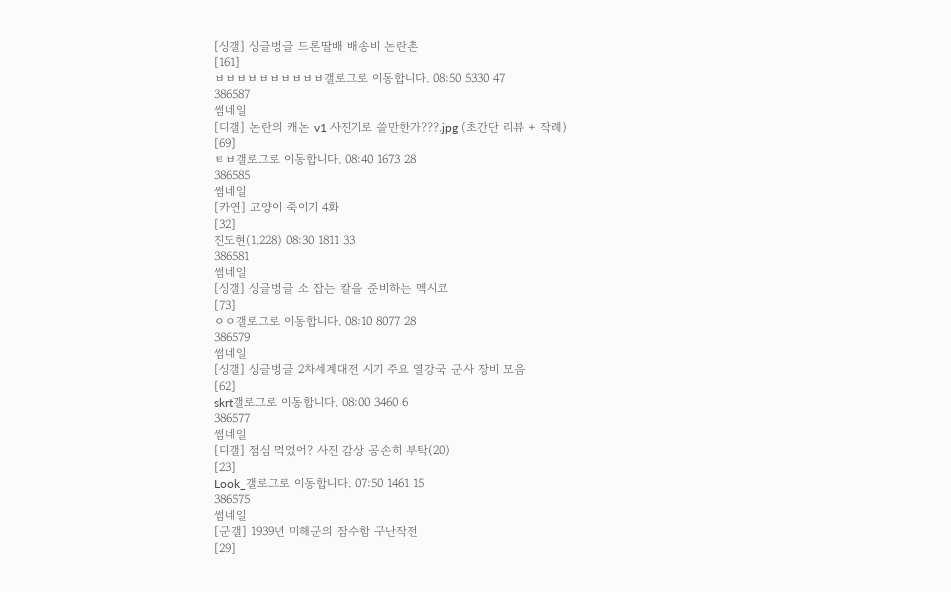[싱갤] 싱글벙글 드론딸배 배송비 논란촌
[161]
ㅂㅂㅂㅂㅂㅂㅂㅂㅂㅂ갤로그로 이동합니다. 08:50 5330 47
386587
썸네일
[디갤] 논란의 캐논 v1 사진기로 쓸만한가???.jpg (초간단 리뷰 + 작례)
[69]
ㅌㅂ갤로그로 이동합니다. 08:40 1673 28
386585
썸네일
[카연] 고양이 죽이기 4화
[32]
진도현(1.228) 08:30 1811 33
386581
썸네일
[싱갤] 싱글벙글 소 잡는 칼을 준비하는 멕시코
[73]
ㅇㅇ갤로그로 이동합니다. 08:10 8077 28
386579
썸네일
[싱갤] 싱글벙글 2차세계대전 시기 주요 열강국 군사 장비 모음
[62]
skrt갤로그로 이동합니다. 08:00 3460 6
386577
썸네일
[디갤] 점심 먹었어? 사진 감상 공손히 부탁(20)
[23]
Look_갤로그로 이동합니다. 07:50 1461 15
386575
썸네일
[군갤] 1939년 미해군의 잠수함 구난작전
[29]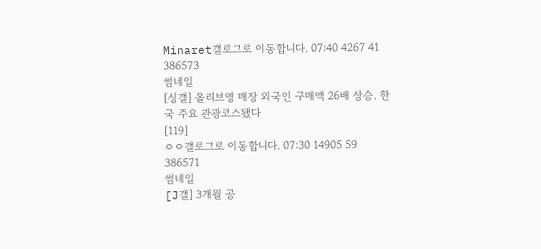Minaret갤로그로 이동합니다. 07:40 4267 41
386573
썸네일
[싱갤] 올리브영 매장 외국인 구매액 26배 상승. 한국 주요 관광코스됐다
[119]
ㅇㅇ갤로그로 이동합니다. 07:30 14905 59
386571
썸네일
[J갤] 3개월 공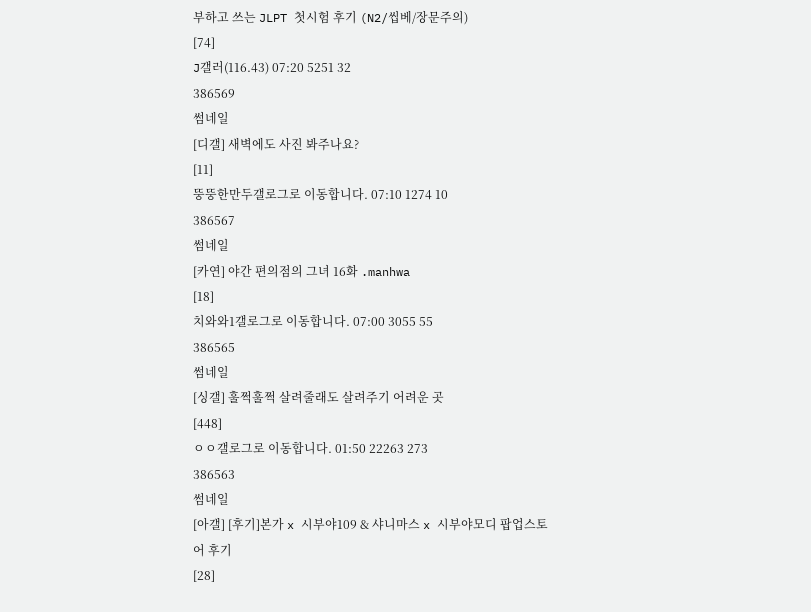부하고 쓰는 JLPT 첫시험 후기 (N2/씹베/장문주의)
[74]
J갤러(116.43) 07:20 5251 32
386569
썸네일
[디갤] 새벽에도 사진 봐주나요?
[11]
뚱뚱한만두갤로그로 이동합니다. 07:10 1274 10
386567
썸네일
[카연] 야간 편의점의 그녀 16화 .manhwa
[18]
치와와1갤로그로 이동합니다. 07:00 3055 55
386565
썸네일
[싱갤] 훌쩍훌쩍 살려줄래도 살려주기 어려운 곳
[448]
ㅇㅇ갤로그로 이동합니다. 01:50 22263 273
386563
썸네일
[아갤] [후기]본가 x 시부야109 & 샤니마스 x 시부야모디 팝업스토어 후기
[28]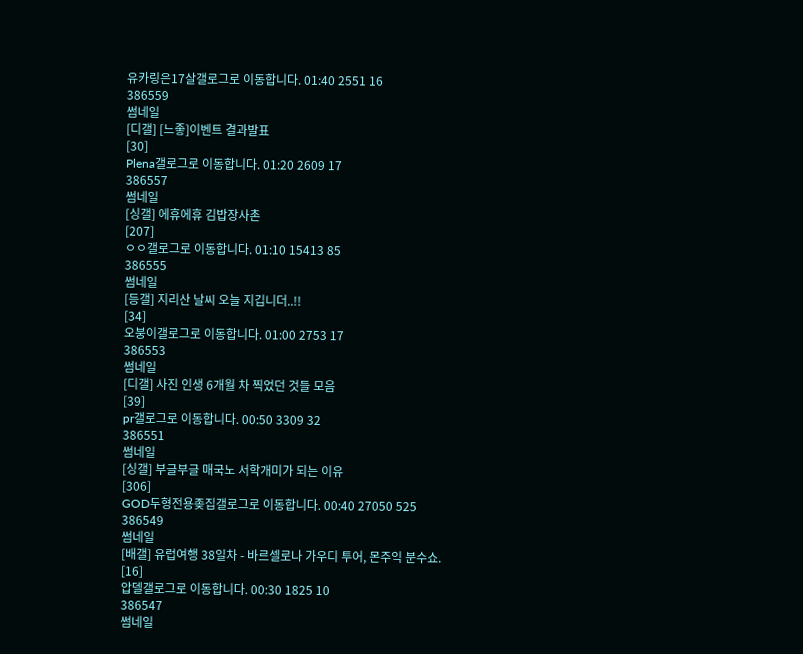유카링은17살갤로그로 이동합니다. 01:40 2551 16
386559
썸네일
[디갤] [느좋]이벤트 결과발표
[30]
Plena갤로그로 이동합니다. 01:20 2609 17
386557
썸네일
[싱갤] 에휴에휴 김밥장사촌
[207]
ㅇㅇ갤로그로 이동합니다. 01:10 15413 85
386555
썸네일
[등갤] 지리산 날씨 오늘 지깁니더..!!
[34]
오붕이갤로그로 이동합니다. 01:00 2753 17
386553
썸네일
[디갤] 사진 인생 6개월 차 찍었던 것들 모음
[39]
pr갤로그로 이동합니다. 00:50 3309 32
386551
썸네일
[싱갤] 부글부글 매국노 서학개미가 되는 이유
[306]
GOD두형전용좆집갤로그로 이동합니다. 00:40 27050 525
386549
썸네일
[배갤] 유럽여행 38일차 - 바르셀로나 가우디 투어, 몬주익 분수쇼.
[16]
압델갤로그로 이동합니다. 00:30 1825 10
386547
썸네일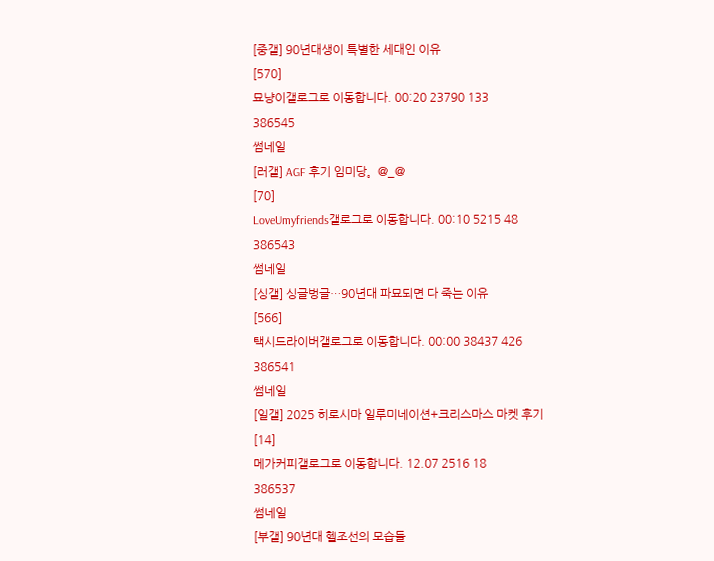[중갤] 90년대생이 특별한 세대인 이유
[570]
묘냥이갤로그로 이동합니다. 00:20 23790 133
386545
썸네일
[러갤] AGF 후기 임미당。@_@
[70]
LoveUmyfriends갤로그로 이동합니다. 00:10 5215 48
386543
썸네일
[싱갤] 싱글벙글…90년대 파묘되면 다 죽는 이유
[566]
택시드라이버갤로그로 이동합니다. 00:00 38437 426
386541
썸네일
[일갤] 2025 히로시마 일루미네이션+크리스마스 마켓 후기
[14]
메가커피갤로그로 이동합니다. 12.07 2516 18
386537
썸네일
[부갤] 90년대 헬조선의 모습들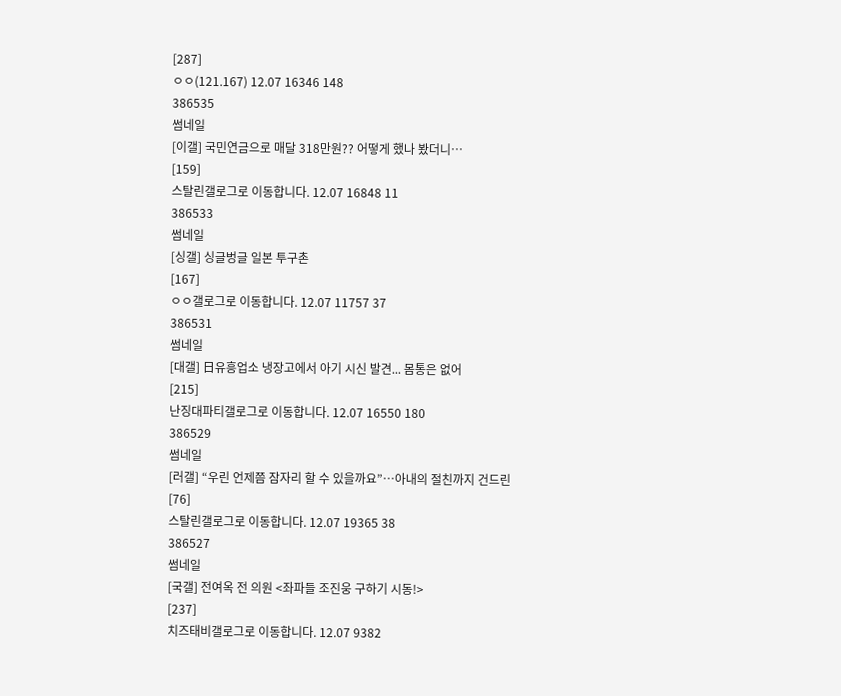[287]
ㅇㅇ(121.167) 12.07 16346 148
386535
썸네일
[이갤] 국민연금으로 매달 318만원?? 어떻게 했나 봤더니…
[159]
스탈린갤로그로 이동합니다. 12.07 16848 11
386533
썸네일
[싱갤] 싱글벙글 일본 투구촌
[167]
ㅇㅇ갤로그로 이동합니다. 12.07 11757 37
386531
썸네일
[대갤] 日유흥업소 냉장고에서 아기 시신 발견... 몸통은 없어
[215]
난징대파티갤로그로 이동합니다. 12.07 16550 180
386529
썸네일
[러갤] “우린 언제쯤 잠자리 할 수 있을까요”…아내의 절친까지 건드린
[76]
스탈린갤로그로 이동합니다. 12.07 19365 38
386527
썸네일
[국갤] 전여옥 전 의원 <좌파들 조진웅 구하기 시동!>
[237]
치즈태비갤로그로 이동합니다. 12.07 9382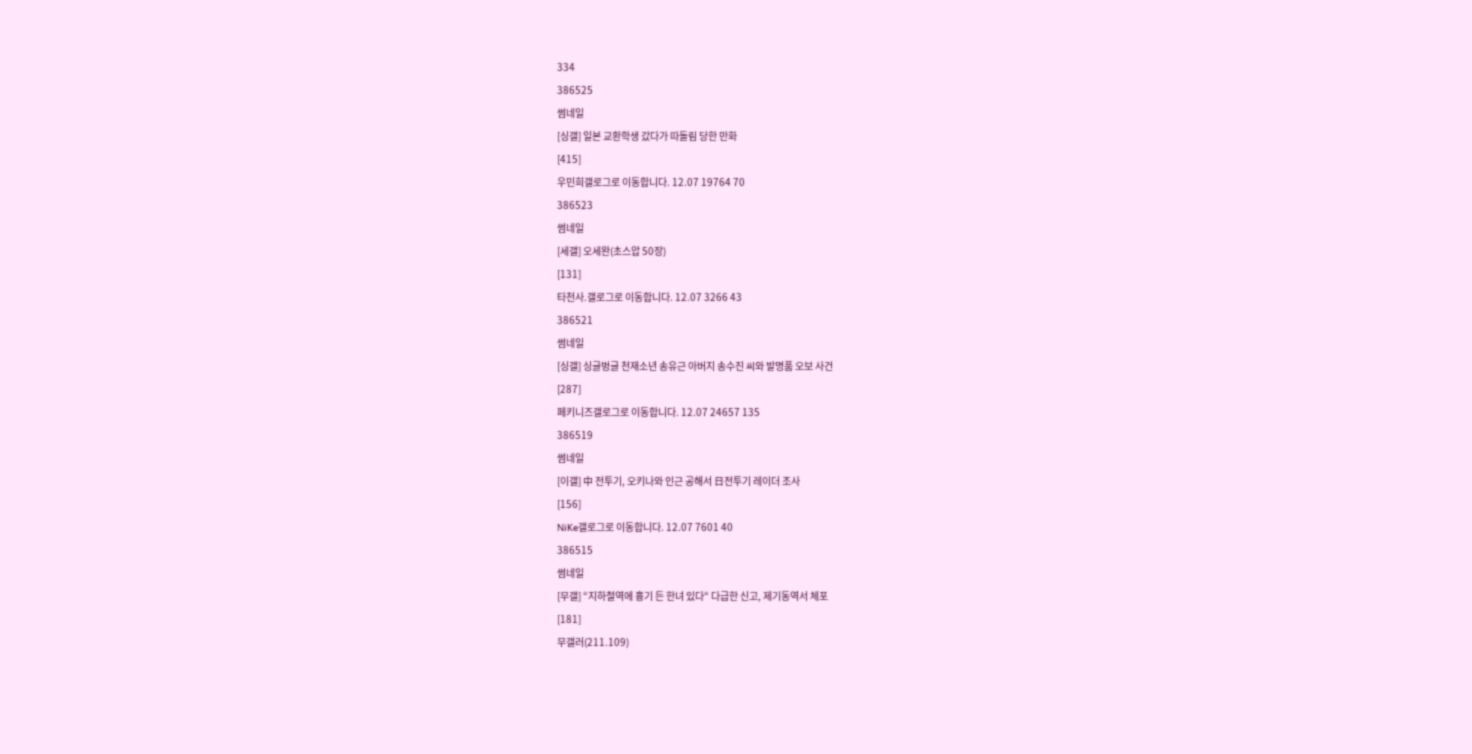334
386525
썸네일
[싱갤] 일본 교환학생 갔다가 따돌림 당한 만화
[415]
우민희갤로그로 이동합니다. 12.07 19764 70
386523
썸네일
[세갤] 오세완(초스압 50장)
[131]
타천사.갤로그로 이동합니다. 12.07 3266 43
386521
썸네일
[싱갤] 싱글벙글 천재소년 송유근 아버지 송수진 씨와 발명품 오보 사건
[287]
페키니즈갤로그로 이동합니다. 12.07 24657 135
386519
썸네일
[이갤] 中 전투기, 오키나와 인근 공해서 日전투기 레이더 조사
[156]
NiKe갤로그로 이동합니다. 12.07 7601 40
386515
썸네일
[무갤] “지하철역에 흉기 든 한녀 있다“ 다급한 신고, 제기동역서 체포
[181]
무갤러(211.109)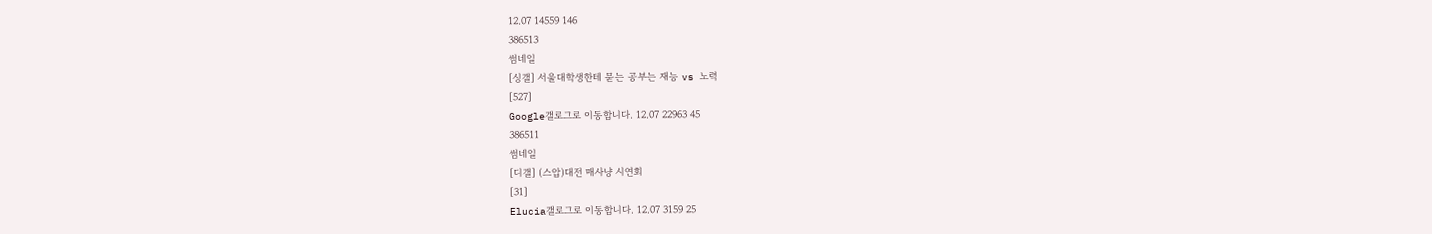12.07 14559 146
386513
썸네일
[싱갤] 서울대학생한테 묻는 공부는 재능 vs 노력
[527]
Google갤로그로 이동합니다. 12.07 22963 45
386511
썸네일
[디갤] (스압)대전 매사냥 시연회
[31]
Elucia갤로그로 이동합니다. 12.07 3159 25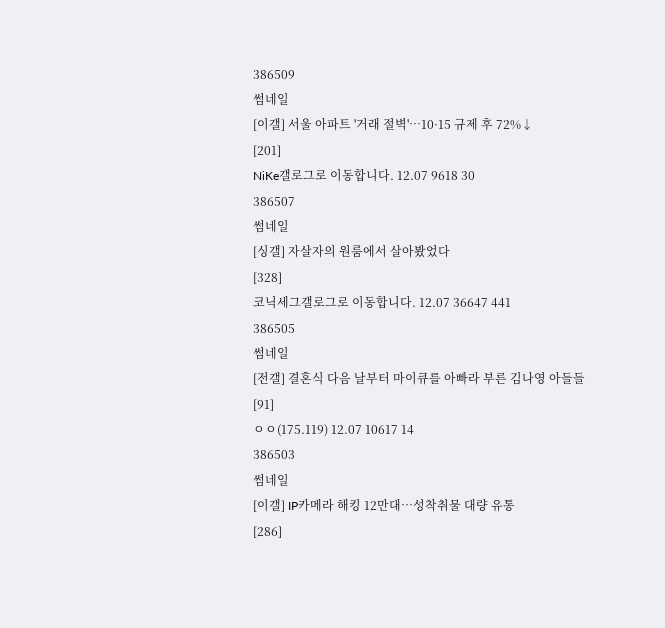386509
썸네일
[이갤] 서울 아파트 '거래 절벽'…10·15 규제 후 72%↓
[201]
NiKe갤로그로 이동합니다. 12.07 9618 30
386507
썸네일
[싱갤] 자살자의 원룸에서 살아봤었다
[328]
코닉세그갤로그로 이동합니다. 12.07 36647 441
386505
썸네일
[전갤] 결혼식 다음 날부터 마이큐를 아빠라 부른 김나영 아들들
[91]
ㅇㅇ(175.119) 12.07 10617 14
386503
썸네일
[이갤] IP카메라 해킹 12만대…성착취물 대량 유통
[286]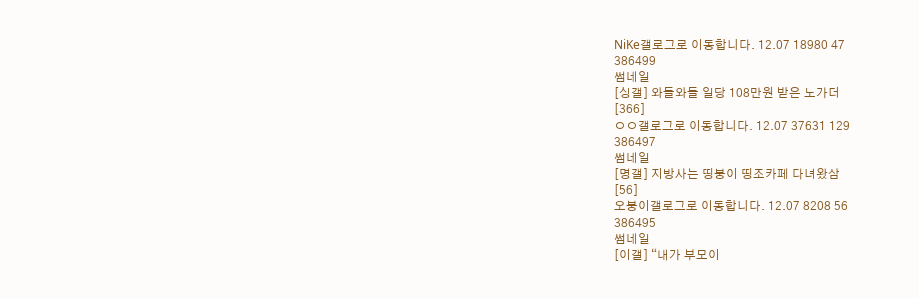NiKe갤로그로 이동합니다. 12.07 18980 47
386499
썸네일
[싱갤] 와들와들 일당 108만원 받은 노가더
[366]
ㅇㅇ갤로그로 이동합니다. 12.07 37631 129
386497
썸네일
[명갤] 지방사는 띵붕이 띵조카페 다녀왔삼
[56]
오붕이갤로그로 이동합니다. 12.07 8208 56
386495
썸네일
[이갤] “내가 부모이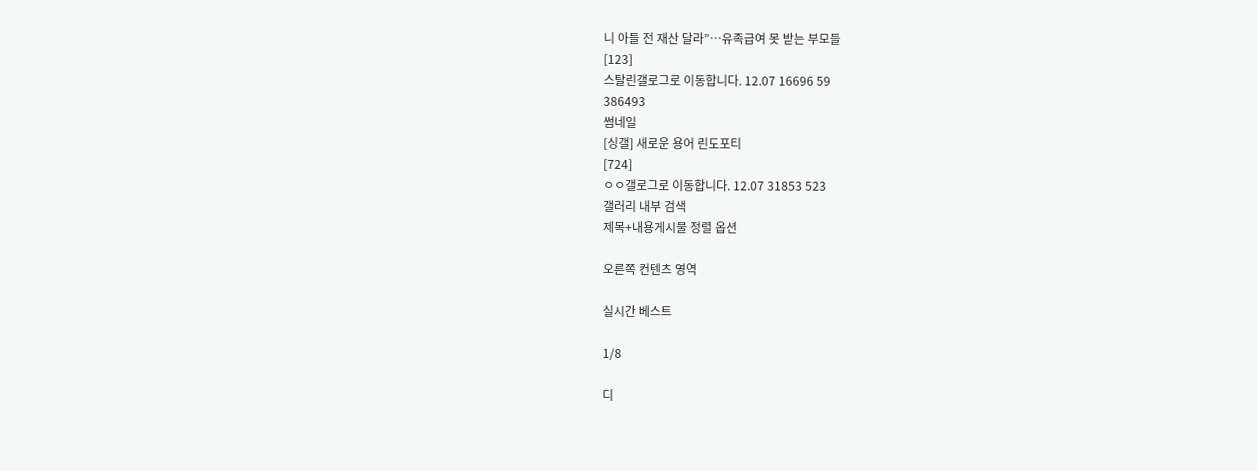니 아들 전 재산 달라”…유족급여 못 받는 부모들
[123]
스탈린갤로그로 이동합니다. 12.07 16696 59
386493
썸네일
[싱갤] 새로운 용어 린도포티
[724]
ㅇㅇ갤로그로 이동합니다. 12.07 31853 523
갤러리 내부 검색
제목+내용게시물 정렬 옵션

오른쪽 컨텐츠 영역

실시간 베스트

1/8

디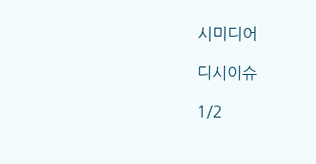시미디어

디시이슈

1/2